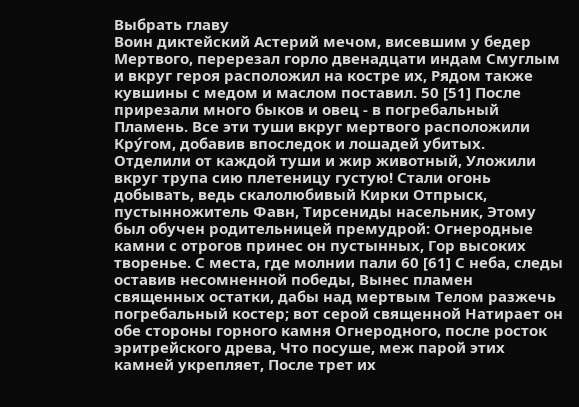Выбрать главу
Воин диктейский Астерий мечом, висевшим у бедер Мертвого, перерезал горло двенадцати индам Смуглым и вкруг героя расположил на костре их, Рядом также кувшины с медом и маслом поставил. 50 [51] После прирезали много быков и овец - в погребальный Пламень. Все эти туши вкруг мертвого расположили Кру́гом, добавив впоследок и лошадей убитых. Отделили от каждой туши и жир животный, Уложили вкруг трупа сию плетеницу густую! Стали огонь добывать, ведь скалолюбивый Кирки Отпрыск, пустынножитель Фавн, Тирсениды насельник, Этому был обучен родительницей премудрой: Огнеродные камни с отрогов принес он пустынных, Гор высоких творенье. С места, где молнии пали 60 [61] С неба, следы оставив несомненной победы, Вынес пламен священных остатки, дабы над мертвым Телом разжечь погребальный костер; вот серой священной Натирает он обе стороны горного камня Огнеродного, после росток эритрейского древа, Что посуше, меж парой этих камней укрепляет, После трет их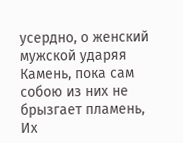усердно, о женский мужской ударяя Камень, пока сам собою из них не брызгает пламень, Их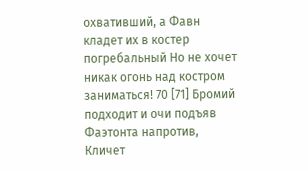охвативший, а Фавн кладет их в костер погребальный Но не хочет никак огонь над костром заниматься! 70 [71] Бромий подходит и очи подъяв Фаэтонта напротив, Кличет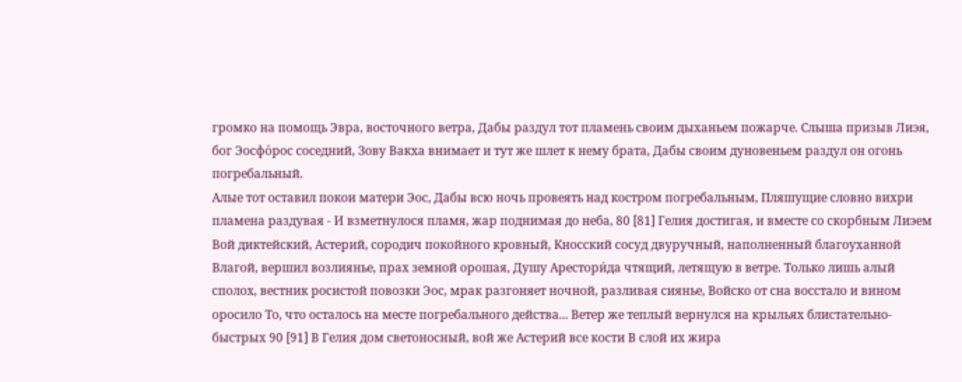громко на помощь Эвра, восточного ветра, Дабы раздул тот пламень своим дыханьем пожарче. Слыша призыв Лиэя, бог Эосфо́рос соседний, Зову Вакха внимает и тут же шлет к нему брата, Дабы своим дуновеньем раздул он огонь погребальный.
Алые тот оставил покои матери Эос, Дабы всю ночь провеять над костром погребальным, Пляшущие словно вихри пламена раздувая - И взметнулося пламя, жар поднимая до неба, 80 [81] Гелия достигая, и вместе со скорбным Лиэем Вой диктейский, Астерий, сородич покойного кровный, Кносский сосуд двуручный, наполненный благоуханной Влагой, вершил возлиянье, прах земной орошая, Душу Арестори́да чтящий, летящую в ветре. Только лишь алый сполох, вестник росистой повозки Эос, мрак разгоняет ночной, разливая сиянье, Войско от сна восстало и вином оросило То, что осталось на месте погребального действа... Ветер же теплый вернулся на крыльях блистательно-быстрых 90 [91] В Гелия дом светоносный, вой же Астерий все кости В слой их жира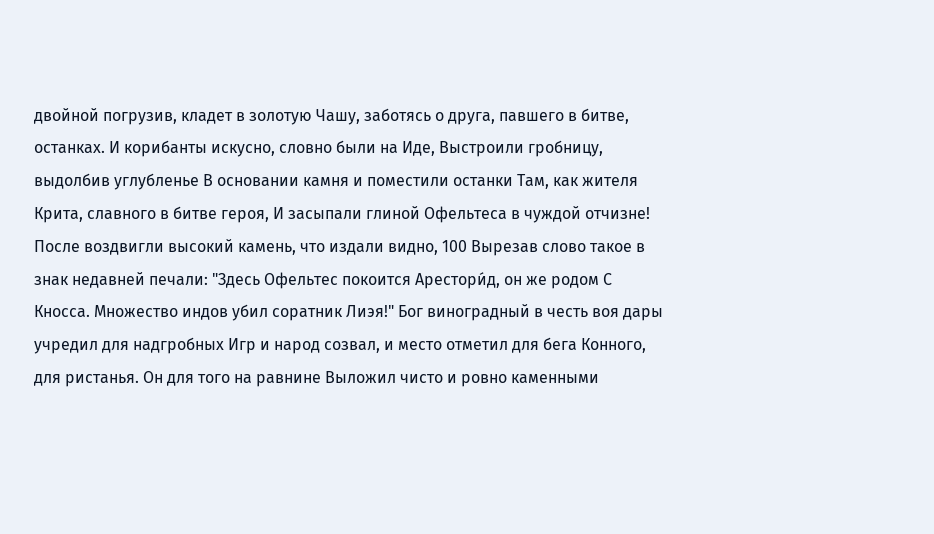двойной погрузив, кладет в золотую Чашу, заботясь о друга, павшего в битве, останках. И корибанты искусно, словно были на Иде, Выстроили гробницу, выдолбив углубленье В основании камня и поместили останки Там, как жителя Крита, славного в битве героя, И засыпали глиной Офельтеса в чуждой отчизне! После воздвигли высокий камень, что издали видно, 100 Вырезав слово такое в знак недавней печали: "Здесь Офельтес покоится Арестори́д, он же родом С Кносса. Множество индов убил соратник Лиэя!" Бог виноградный в честь воя дары учредил для надгробных Игр и народ созвал, и место отметил для бега Конного, для ристанья. Он для того на равнине Выложил чисто и ровно каменными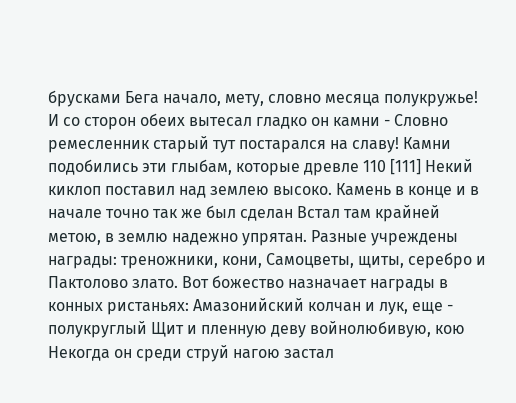брусками Бега начало, мету, словно месяца полукружье! И со сторон обеих вытесал гладко он камни - Словно ремесленник старый тут постарался на славу! Камни подобились эти глыбам, которые древле 110 [111] Некий киклоп поставил над землею высоко. Камень в конце и в начале точно так же был сделан Встал там крайней метою, в землю надежно упрятан. Разные учреждены награды: треножники, кони, Самоцветы, щиты, серебро и Пактолово злато. Вот божество назначает награды в конных ристаньях: Амазонийский колчан и лук, еще - полукруглый Щит и пленную деву войнолюбивую, кою Некогда он среди струй нагою застал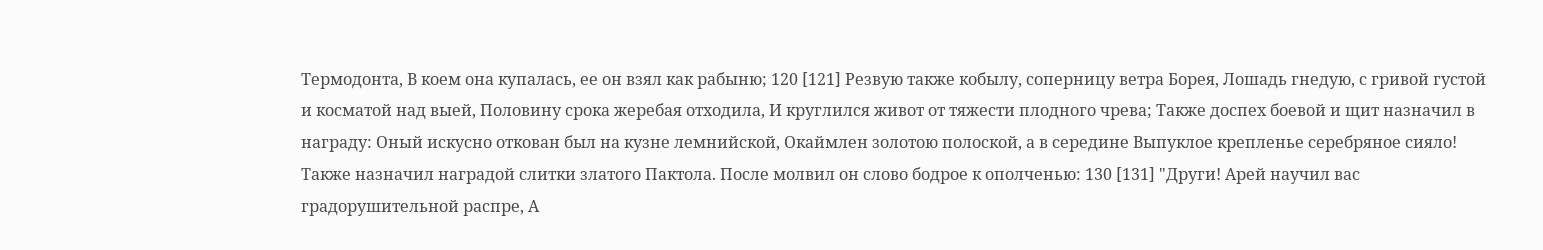Термодонта, В коем она купалась, ее он взял как рабыню; 120 [121] Резвую также кобылу, соперницу ветра Борея, Лошадь гнедую, с гривой густой и косматой над выей, Половину срока жеребая отходила, И круглился живот от тяжести плодного чрева; Также доспех боевой и щит назначил в награду: Оный искусно откован был на кузне лемнийской, Окаймлен золотою полоской, а в середине Выпуклое крепленье серебряное сияло! Также назначил наградой слитки златого Пактола. После молвил он слово бодрое к ополченью: 130 [131] "Други! Арей научил вас градорушительной распре, А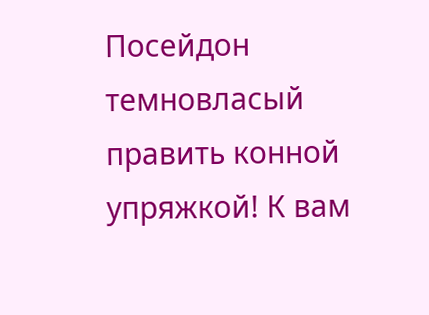Посейдон темновласый править конной упряжкой! К вам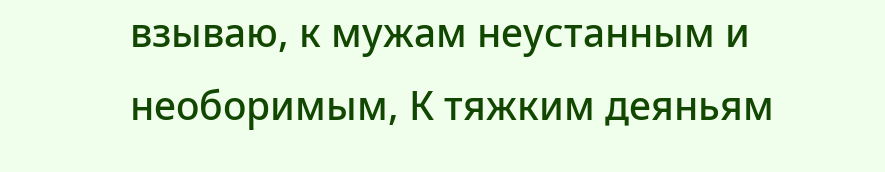взываю, к мужам неустанным и необоримым, К тяжким деяньям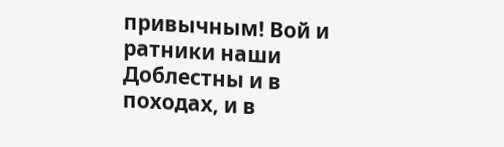привычным! Вой и ратники наши Доблестны и в походах, и в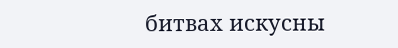битвах искусны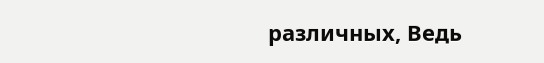различных, Ведь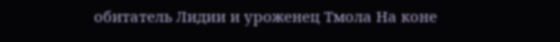обитатель Лидии и уроженец Тмола На коне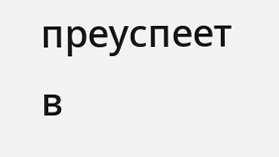преуспеет в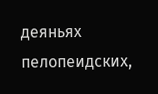деяньях пелопеидских,